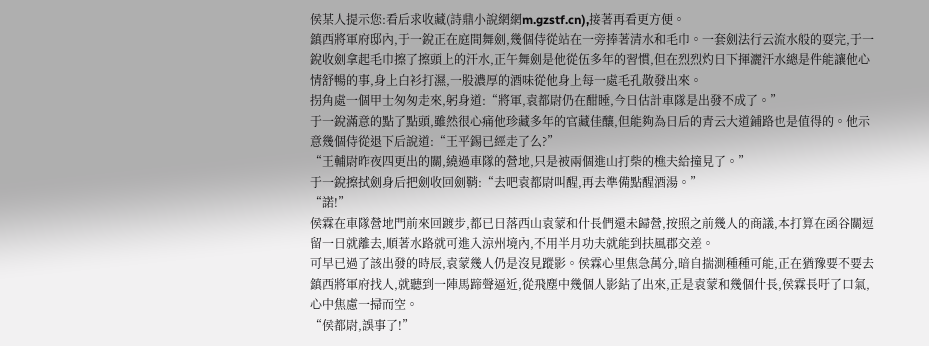侯某人提示您:看后求收藏(詩鼎小說網網m.gzstf.cn),接著再看更方便。
鎮西將軍府邸內,于一銳正在庭間舞劍,幾個侍從站在一旁捧著清水和毛巾。一套劍法行云流水般的耍完,于一銳收劍拿起毛巾擦了擦頭上的汗水,正午舞劍是他從伍多年的習慣,但在烈烈灼日下揮灑汗水總是件能讓他心情舒暢的事,身上白衫打濕,一股濃厚的酒味從他身上每一處毛孔散發出來。
拐角處一個甲士匆匆走來,躬身道:“將軍,袁都尉仍在酣睡,今日估計車隊是出發不成了。”
于一銳滿意的點了點頭,雖然很心痛他珍藏多年的官藏佳釀,但能夠為日后的青云大道鋪路也是值得的。他示意幾個侍從退下后說道:“王平錫已經走了么?”
“王輔尉昨夜四更出的關,繞過車隊的營地,只是被兩個進山打柴的樵夫給撞見了。”
于一銳擦拭劍身后把劍收回劍鞘:“去吧袁都尉叫醒,再去準備點醒酒湯。”
“諾!”
侯霖在車隊營地門前來回踱步,都已日落西山袁蒙和什長們還未歸營,按照之前幾人的商議,本打算在函谷關逗留一日就離去,順著水路就可進入涼州境內,不用半月功夫就能到扶風郡交差。
可早已過了該出發的時辰,袁蒙幾人仍是沒見蹤影。侯霖心里焦急萬分,暗自揣測種種可能,正在猶豫要不要去鎮西將軍府找人,就聽到一陣馬蹄聲逼近,從飛塵中幾個人影鉆了出來,正是袁蒙和幾個什長,侯霖長吁了口氣,心中焦慮一掃而空。
“侯都尉,誤事了!”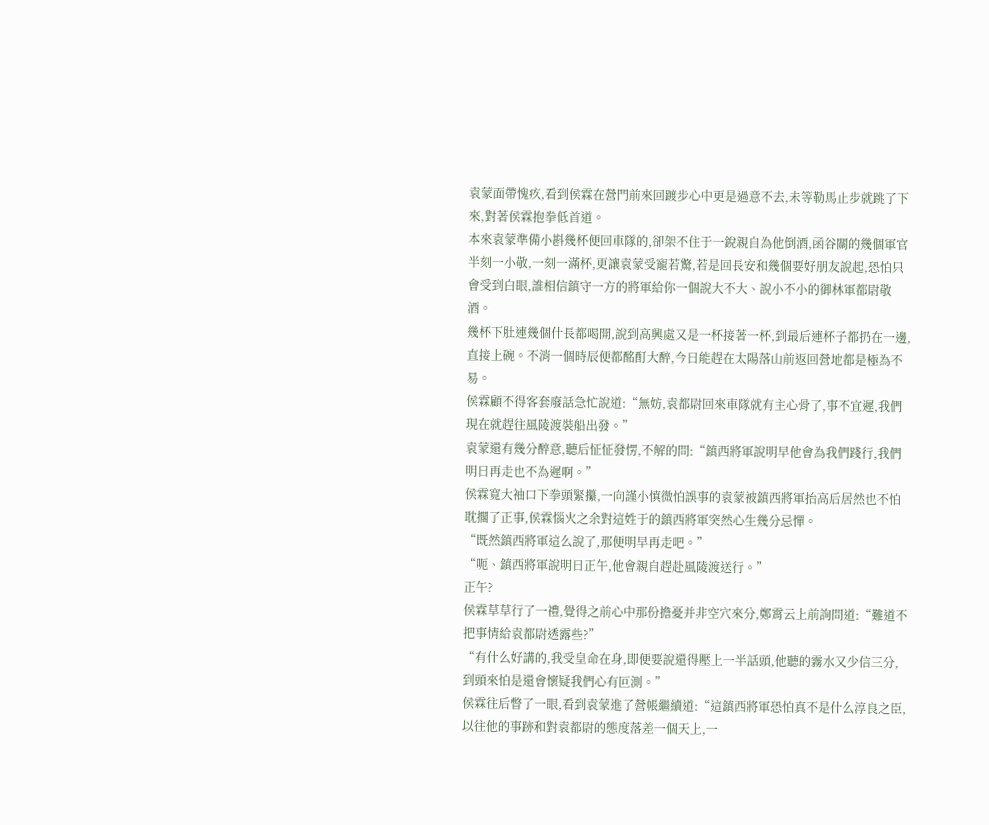袁蒙面帶愧疚,看到侯霖在營門前來回踱步心中更是過意不去,未等勒馬止步就跳了下來,對著侯霖抱拳低首道。
本來袁蒙準備小斟幾杯便回車隊的,卻架不住于一銳親自為他倒酒,函谷關的幾個軍官半刻一小敬,一刻一滿杯,更讓袁蒙受寵若驚,若是回長安和幾個要好朋友說起,恐怕只會受到白眼,誰相信鎮守一方的將軍給你一個說大不大、說小不小的御林軍都尉敬酒。
幾杯下肚連幾個什長都喝開,說到高興處又是一杯接著一杯,到最后連杯子都扔在一邊,直接上碗。不消一個時辰便都酩酊大醉,今日能趕在太陽落山前返回營地都是極為不易。
侯霖顧不得客套廢話急忙說道:“無妨,袁都尉回來車隊就有主心骨了,事不宜遲,我們現在就趕往風陵渡裝船出發。”
袁蒙還有幾分醉意,聽后怔怔發愣,不解的問:“鎮西將軍說明早他會為我們踐行,我們明日再走也不為遲啊。”
侯霖寬大袖口下拳頭緊攥,一向謹小慎微怕誤事的袁蒙被鎮西將軍抬高后居然也不怕耽擱了正事,侯霖惱火之余對這姓于的鎮西將軍突然心生幾分忌憚。
“既然鎮西將軍這么說了,那便明早再走吧。”
“呃、鎮西將軍說明日正午,他會親自趕赴風陵渡送行。”
正午?
侯霖草草行了一禮,覺得之前心中那份擔憂并非空穴來分,鄭霄云上前詢問道:“難道不把事情給袁都尉透露些?”
“有什么好講的,我受皇命在身,即便要說還得壓上一半話頭,他聽的霧水又少信三分,到頭來怕是還會懷疑我們心有叵測。”
侯霖往后瞥了一眼,看到袁蒙進了營帳繼續道:“這鎮西將軍恐怕真不是什么淳良之臣,以往他的事跡和對袁都尉的態度落差一個天上,一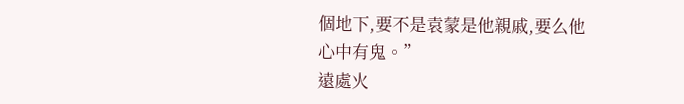個地下,要不是袁蒙是他親戚,要么他心中有鬼。”
遠處火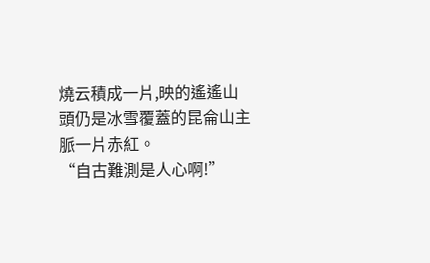燒云積成一片,映的遙遙山頭仍是冰雪覆蓋的昆侖山主脈一片赤紅。
“自古難測是人心啊!”